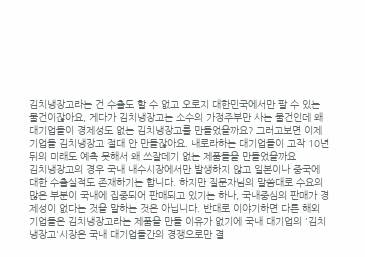김치냉장고라는 건 수출도 할 수 없고 오로지 대한민국에서만 팔 수 있는 물건이잖아요, 게다가 김치냉장고는 소수의 가정주부만 사는 물건인데 왜 대기업들이 경제성도 없는 김치냉장고를 만들었을까요? 그러고보면 이제 기업들 김치냉장고 절대 안 만들잖아요. 내로라하는 대기업들이 고작 10년 뒤의 미래도 예측 못해서 왜 쓰잘데기 없는 제품들을 만들었을까요
김치냉장고의 경우 국내 내수시장에서만 발생하지 않고 일본이나 중국에 대한 수출실적도 존재하기는 합니다. 하지만 질문자님의 말씀대로 수요의 많은 부분이 국내에 집중되어 판매되고 있기는 하나, 국내중심의 판매가 경제성이 없다는 것을 말하는 것은 아닙니다. 반대로 이야기하면 다른 해외 기업들은 김치냉장고라는 제품을 만들 이유가 없기에 국내 대기업의 '김치냉장고'시장은 국내 대기업들간의 경쟁으로만 결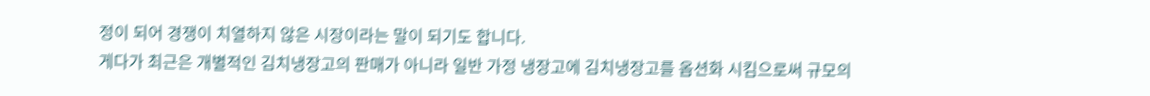정이 되어 경쟁이 치열하지 않은 시장이라는 말이 되기도 합니다.
게다가 최근은 개별적인 김치냉장고의 판매가 아니라 일반 가정 냉장고에 김치냉장고를 옵션화 시킴으로써 규모의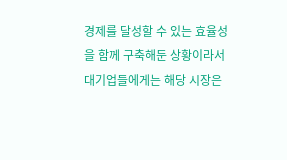경제를 달성할 수 있는 효율성을 함께 구축해둔 상황이라서 대기업들에게는 해당 시장은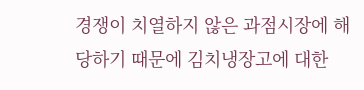경쟁이 치열하지 않은 과점시장에 해당하기 때문에 김치냉장고에 대한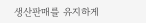생산판매를 유지하게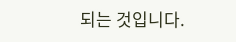되는 것입니다.